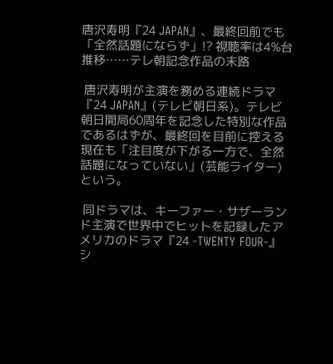唐沢寿明『24 JAPAN』、最終回前でも「全然話題にならず」!? 視聴率は4%台推移……テレ朝記念作品の末路

 唐沢寿明が主演を務める連続ドラマ『24 JAPAN』(テレビ朝日系)。テレビ朝日開局60周年を記念した特別な作品であるはずが、最終回を目前に控える現在も「注目度が下がる一方で、全然話題になっていない」(芸能ライター)という。

 同ドラマは、キーファー・サザーランド主演で世界中でヒットを記録したアメリカのドラマ『24 -TWENTY FOUR-』シ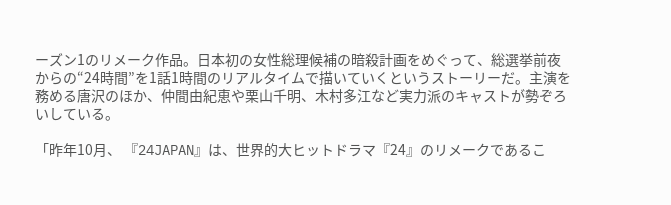ーズン1のリメーク作品。日本初の女性総理候補の暗殺計画をめぐって、総選挙前夜からの“24時間”を1話1時間のリアルタイムで描いていくというストーリーだ。主演を務める唐沢のほか、仲間由紀恵や栗山千明、木村多江など実力派のキャストが勢ぞろいしている。

「昨年10月、 『24JAPAN』は、世界的大ヒットドラマ『24』のリメークであるこ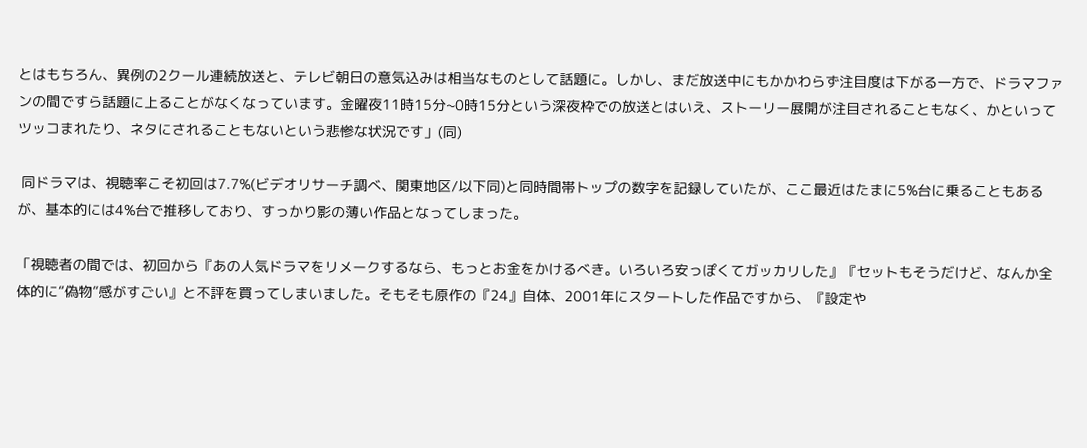とはもちろん、異例の2クール連続放送と、テレビ朝日の意気込みは相当なものとして話題に。しかし、まだ放送中にもかかわらず注目度は下がる一方で、ドラマファンの間ですら話題に上ることがなくなっています。金曜夜11時15分~0時15分という深夜枠での放送とはいえ、ストーリー展開が注目されることもなく、かといってツッコまれたり、ネタにされることもないという悲惨な状況です」(同)

 同ドラマは、視聴率こそ初回は7.7%(ビデオリサーチ調べ、関東地区/以下同)と同時間帯トップの数字を記録していたが、ここ最近はたまに5%台に乗ることもあるが、基本的には4%台で推移しており、すっかり影の薄い作品となってしまった。

「視聴者の間では、初回から『あの人気ドラマをリメークするなら、もっとお金をかけるべき。いろいろ安っぽくてガッカリした』『セットもそうだけど、なんか全体的に“偽物”感がすごい』と不評を買ってしまいました。そもそも原作の『24』自体、2001年にスタートした作品ですから、『設定や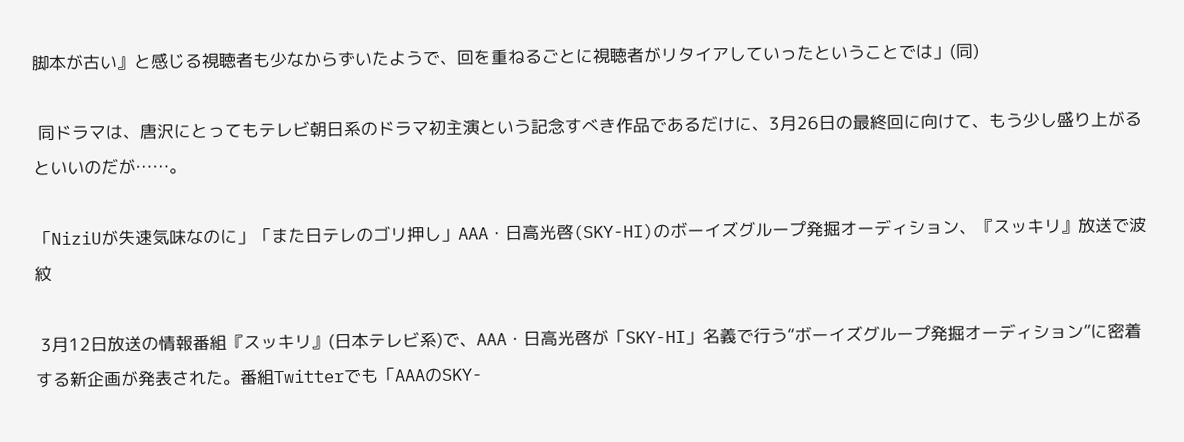脚本が古い』と感じる視聴者も少なからずいたようで、回を重ねるごとに視聴者がリタイアしていったということでは」(同)

 同ドラマは、唐沢にとってもテレビ朝日系のドラマ初主演という記念すべき作品であるだけに、3月26日の最終回に向けて、もう少し盛り上がるといいのだが……。

「NiziUが失速気味なのに」「また日テレのゴリ押し」AAA・日高光啓(SKY-HI)のボーイズグループ発掘オーディション、『スッキリ』放送で波紋

 3月12日放送の情報番組『スッキリ』(日本テレビ系)で、AAA・日高光啓が「SKY-HI」名義で行う“ボーイズグループ発掘オーディション”に密着する新企画が発表された。番組Twitterでも「AAAのSKY-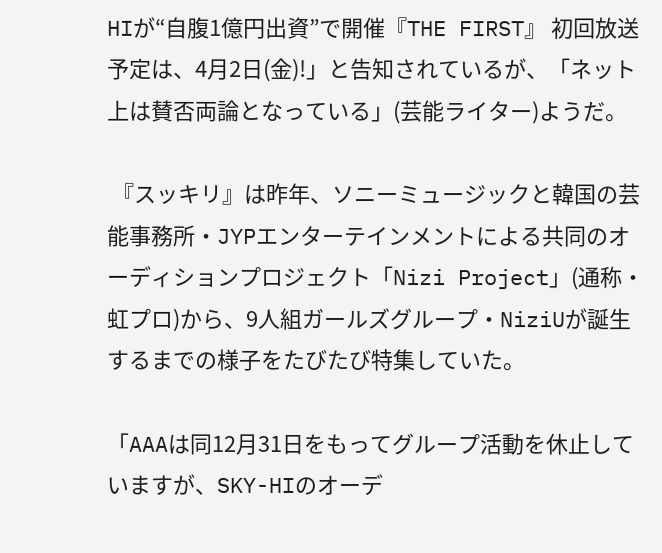HIが“自腹1億円出資”で開催『THE FIRST』 初回放送予定は、4月2日(金)!」と告知されているが、「ネット上は賛否両論となっている」(芸能ライター)ようだ。

 『スッキリ』は昨年、ソニーミュージックと韓国の芸能事務所・JYPエンターテインメントによる共同のオーディションプロジェクト「Nizi Project」(通称・虹プロ)から、9人組ガールズグループ・NiziUが誕生するまでの様子をたびたび特集していた。

「AAAは同12月31日をもってグループ活動を休止していますが、SKY-HIのオーデ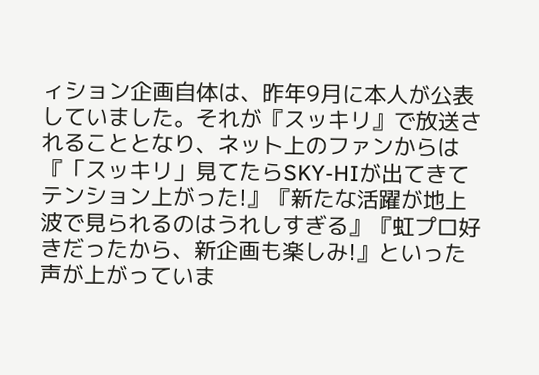ィション企画自体は、昨年9月に本人が公表していました。それが『スッキリ』で放送されることとなり、ネット上のファンからは『「スッキリ」見てたらSKY-HIが出てきてテンション上がった!』『新たな活躍が地上波で見られるのはうれしすぎる』『虹プロ好きだったから、新企画も楽しみ!』といった声が上がっていま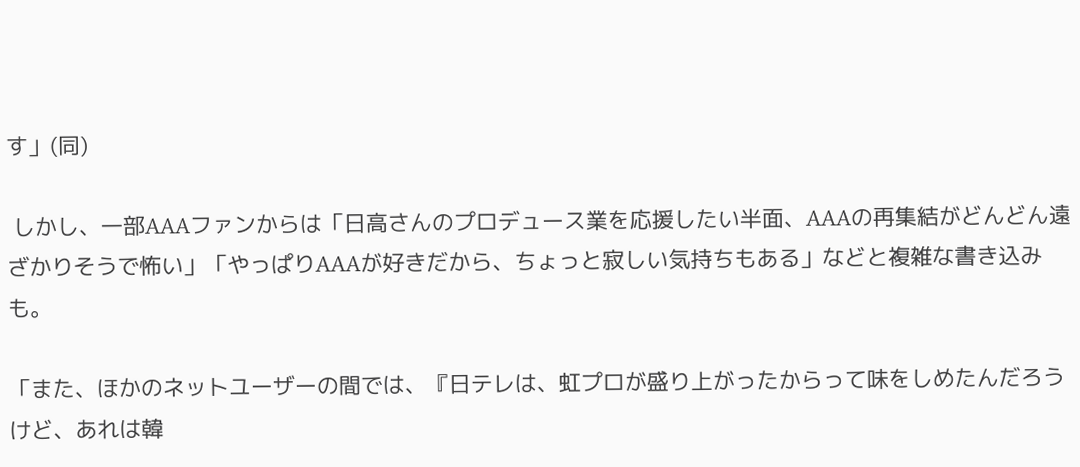す」(同)

 しかし、一部AAAファンからは「日高さんのプロデュース業を応援したい半面、AAAの再集結がどんどん遠ざかりそうで怖い」「やっぱりAAAが好きだから、ちょっと寂しい気持ちもある」などと複雑な書き込みも。

「また、ほかのネットユーザーの間では、『日テレは、虹プロが盛り上がったからって味をしめたんだろうけど、あれは韓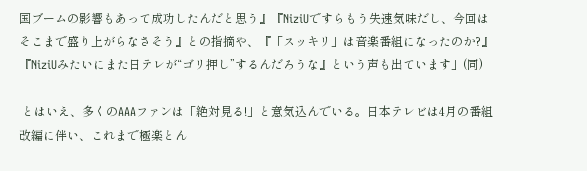国ブームの影響もあって成功したんだと思う』『NiziUですらもう失速気味だし、今回はそこまで盛り上がらなさそう』との指摘や、『「スッキリ」は音楽番組になったのか?』『NiziUみたいにまた日テレが“ゴリ押し”するんだろうな』という声も出ています」(同)

 とはいえ、多くのAAAファンは「絶対見る!」と意気込んでいる。日本テレビは4月の番組改編に伴い、これまで極楽とん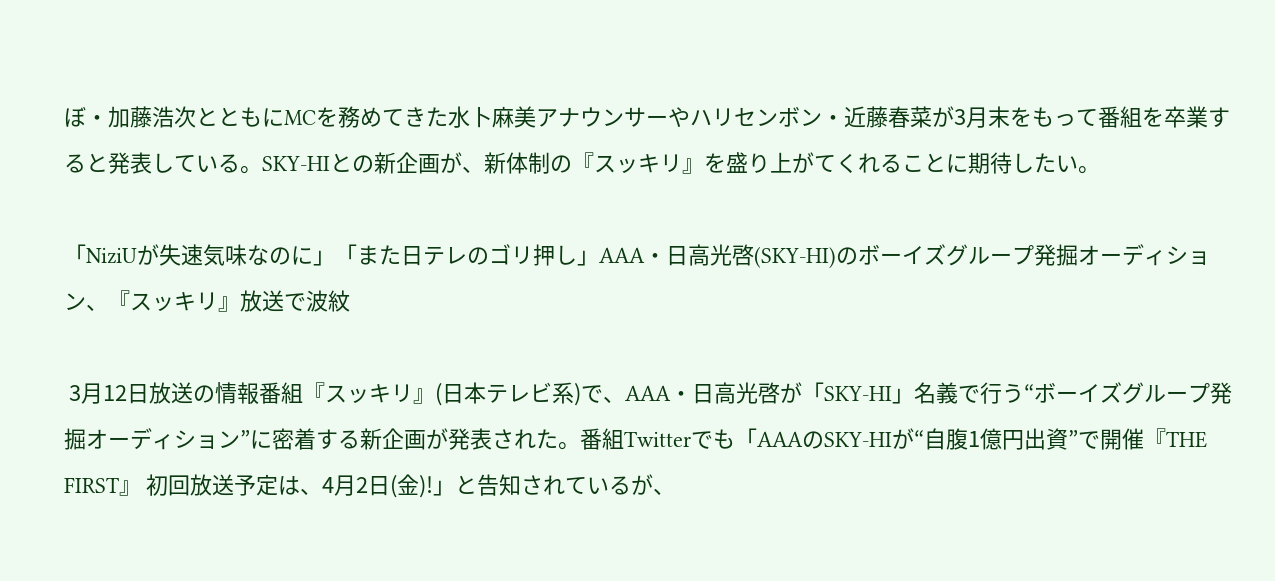ぼ・加藤浩次とともにMCを務めてきた水卜麻美アナウンサーやハリセンボン・近藤春菜が3月末をもって番組を卒業すると発表している。SKY-HIとの新企画が、新体制の『スッキリ』を盛り上がてくれることに期待したい。

「NiziUが失速気味なのに」「また日テレのゴリ押し」AAA・日高光啓(SKY-HI)のボーイズグループ発掘オーディション、『スッキリ』放送で波紋

 3月12日放送の情報番組『スッキリ』(日本テレビ系)で、AAA・日高光啓が「SKY-HI」名義で行う“ボーイズグループ発掘オーディション”に密着する新企画が発表された。番組Twitterでも「AAAのSKY-HIが“自腹1億円出資”で開催『THE FIRST』 初回放送予定は、4月2日(金)!」と告知されているが、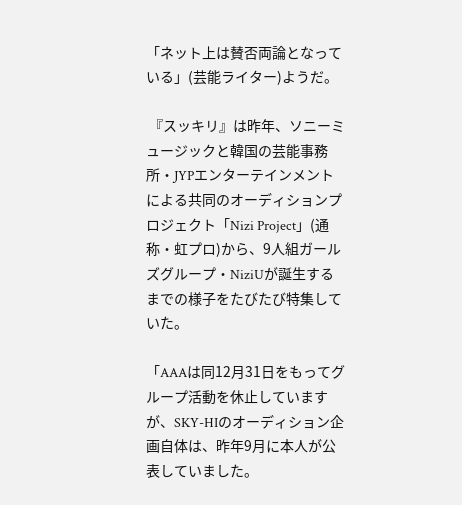「ネット上は賛否両論となっている」(芸能ライター)ようだ。

 『スッキリ』は昨年、ソニーミュージックと韓国の芸能事務所・JYPエンターテインメントによる共同のオーディションプロジェクト「Nizi Project」(通称・虹プロ)から、9人組ガールズグループ・NiziUが誕生するまでの様子をたびたび特集していた。

「AAAは同12月31日をもってグループ活動を休止していますが、SKY-HIのオーディション企画自体は、昨年9月に本人が公表していました。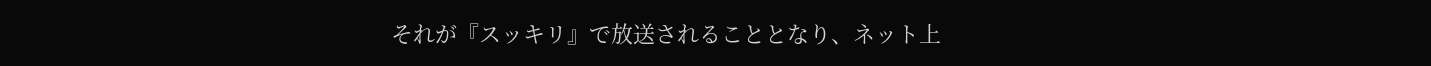それが『スッキリ』で放送されることとなり、ネット上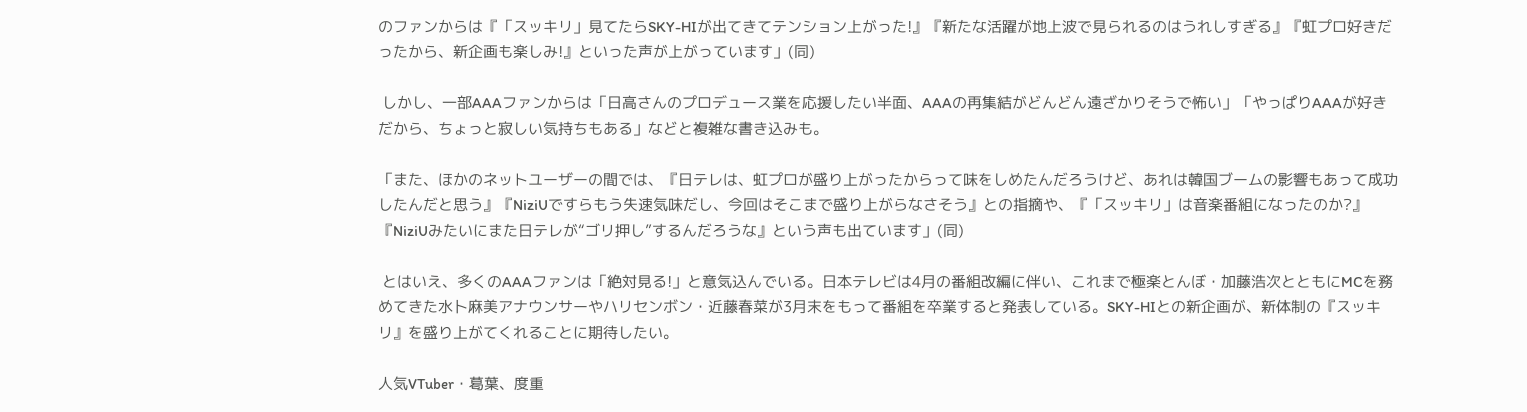のファンからは『「スッキリ」見てたらSKY-HIが出てきてテンション上がった!』『新たな活躍が地上波で見られるのはうれしすぎる』『虹プロ好きだったから、新企画も楽しみ!』といった声が上がっています」(同)

 しかし、一部AAAファンからは「日高さんのプロデュース業を応援したい半面、AAAの再集結がどんどん遠ざかりそうで怖い」「やっぱりAAAが好きだから、ちょっと寂しい気持ちもある」などと複雑な書き込みも。

「また、ほかのネットユーザーの間では、『日テレは、虹プロが盛り上がったからって味をしめたんだろうけど、あれは韓国ブームの影響もあって成功したんだと思う』『NiziUですらもう失速気味だし、今回はそこまで盛り上がらなさそう』との指摘や、『「スッキリ」は音楽番組になったのか?』『NiziUみたいにまた日テレが“ゴリ押し”するんだろうな』という声も出ています」(同)

 とはいえ、多くのAAAファンは「絶対見る!」と意気込んでいる。日本テレビは4月の番組改編に伴い、これまで極楽とんぼ・加藤浩次とともにMCを務めてきた水卜麻美アナウンサーやハリセンボン・近藤春菜が3月末をもって番組を卒業すると発表している。SKY-HIとの新企画が、新体制の『スッキリ』を盛り上がてくれることに期待したい。

人気VTuber・葛葉、度重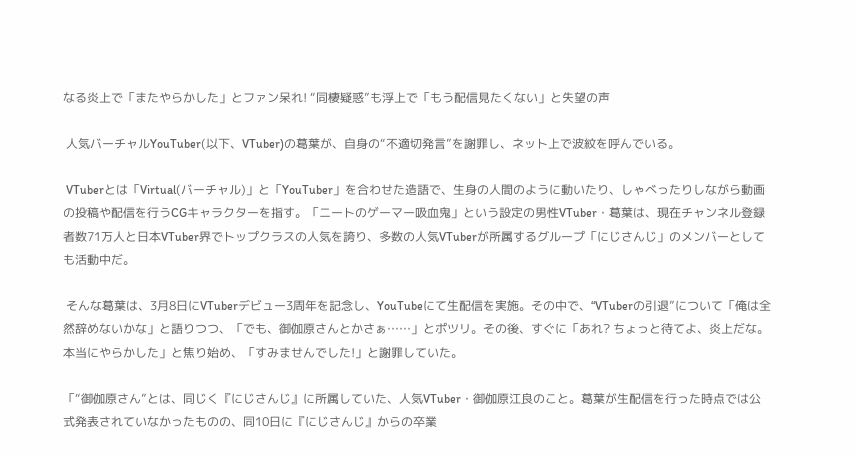なる炎上で「またやらかした」とファン呆れ! “同棲疑惑”も浮上で「もう配信見たくない」と失望の声

 人気バーチャルYouTuber(以下、VTuber)の葛葉が、自身の“不適切発言”を謝罪し、ネット上で波紋を呼んでいる。

 VTuberとは「Virtual(バーチャル)」と「YouTuber」を合わせた造語で、生身の人間のように動いたり、しゃべったりしながら動画の投稿や配信を行うCGキャラクターを指す。「ニートのゲーマー吸血鬼」という設定の男性VTuber・葛葉は、現在チャンネル登録者数71万人と日本VTuber界でトップクラスの人気を誇り、多数の人気VTuberが所属するグループ「にじさんじ」のメンバーとしても活動中だ。

 そんな葛葉は、3月8日にVTuberデビュー3周年を記念し、YouTubeにて生配信を実施。その中で、“VTuberの引退”について「俺は全然辞めないかな」と語りつつ、「でも、御伽原さんとかさぁ……」とポツリ。その後、すぐに「あれ? ちょっと待てよ、炎上だな。本当にやらかした」と焦り始め、「すみませんでした!」と謝罪していた。

「“御伽原さん”とは、同じく『にじさんじ』に所属していた、人気VTuber・御伽原江良のこと。葛葉が生配信を行った時点では公式発表されていなかったものの、同10日に『にじさんじ』からの卒業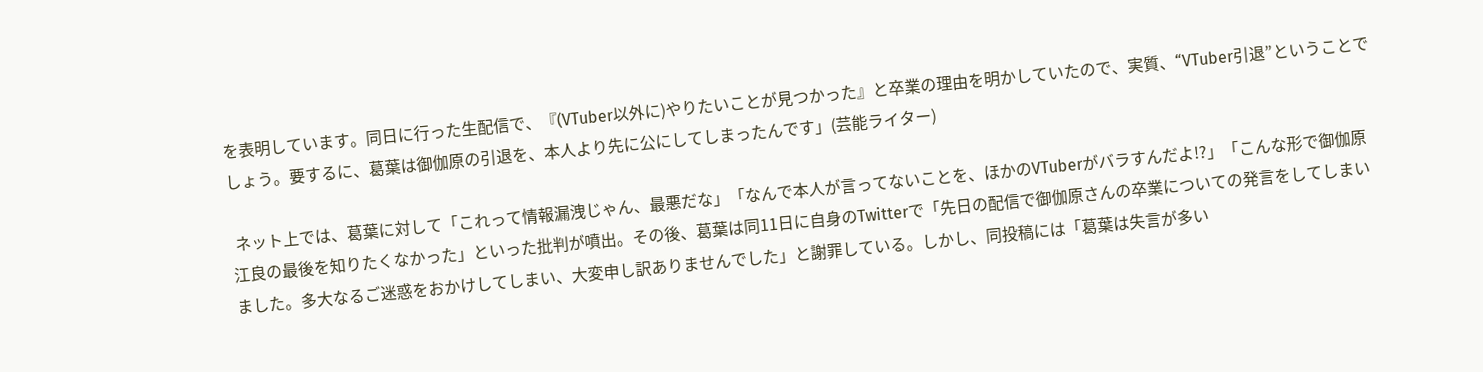を表明しています。同日に行った生配信で、『(VTuber以外に)やりたいことが見つかった』と卒業の理由を明かしていたので、実質、“VTuber引退”ということでしょう。要するに、葛葉は御伽原の引退を、本人より先に公にしてしまったんです」(芸能ライター)

 ネット上では、葛葉に対して「これって情報漏洩じゃん、最悪だな」「なんで本人が言ってないことを、ほかのVTuberがバラすんだよ!?」「こんな形で御伽原江良の最後を知りたくなかった」といった批判が噴出。その後、葛葉は同11日に自身のTwitterで「先日の配信で御伽原さんの卒業についての発言をしてしまいました。多大なるご迷惑をおかけしてしまい、大変申し訳ありませんでした」と謝罪している。しかし、同投稿には「葛葉は失言が多い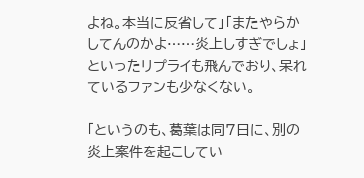よね。本当に反省して」「またやらかしてんのかよ……炎上しすぎでしょ」といったリプライも飛んでおり、呆れているファンも少なくない。

「というのも、葛葉は同7日に、別の炎上案件を起こしてい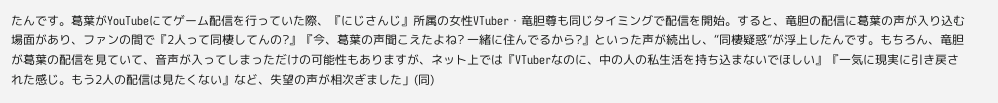たんです。葛葉がYouTubeにてゲーム配信を行っていた際、『にじさんじ』所属の女性VTuber・竜胆尊も同じタイミングで配信を開始。すると、竜胆の配信に葛葉の声が入り込む場面があり、ファンの間で『2人って同棲してんの?』『今、葛葉の声聞こえたよね? 一緒に住んでるから?』といった声が続出し、“同棲疑惑”が浮上したんです。もちろん、竜胆が葛葉の配信を見ていて、音声が入ってしまっただけの可能性もありますが、ネット上では『VTuberなのに、中の人の私生活を持ち込まないでほしい』『一気に現実に引き戻された感じ。もう2人の配信は見たくない』など、失望の声が相次ぎました」(同)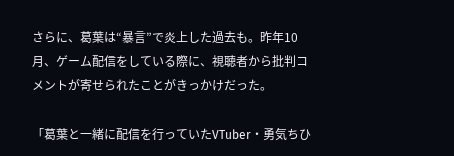さらに、葛葉は“暴言”で炎上した過去も。昨年10月、ゲーム配信をしている際に、視聴者から批判コメントが寄せられたことがきっかけだった。

「葛葉と一緒に配信を行っていたVTuber・勇気ちひ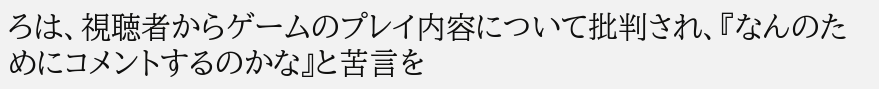ろは、視聴者からゲームのプレイ内容について批判され、『なんのためにコメントするのかな』と苦言を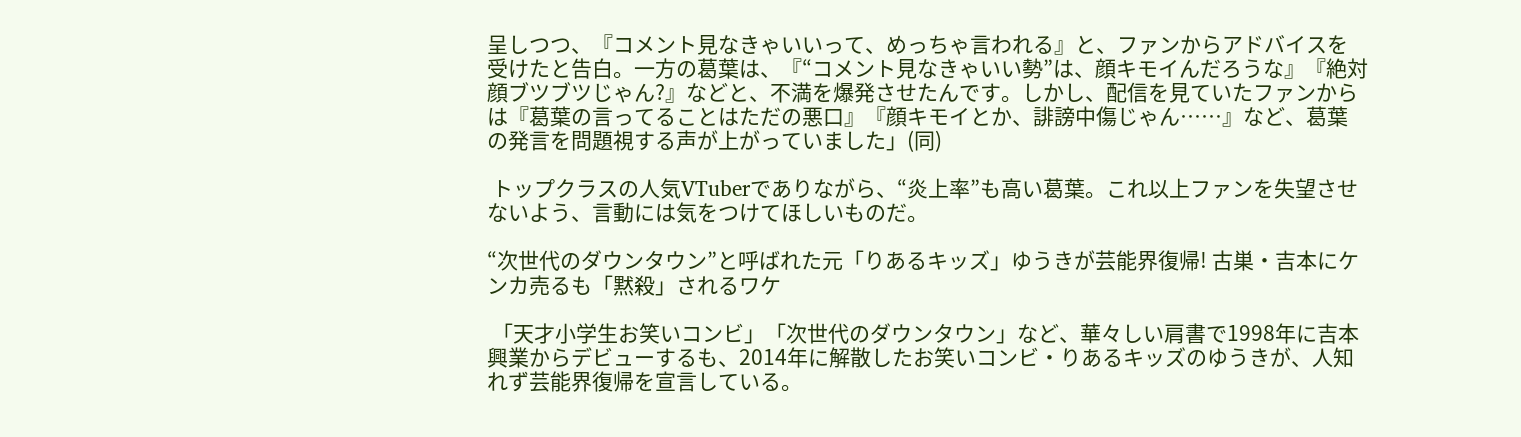呈しつつ、『コメント見なきゃいいって、めっちゃ言われる』と、ファンからアドバイスを受けたと告白。一方の葛葉は、『“コメント見なきゃいい勢”は、顔キモイんだろうな』『絶対顔ブツブツじゃん?』などと、不満を爆発させたんです。しかし、配信を見ていたファンからは『葛葉の言ってることはただの悪口』『顔キモイとか、誹謗中傷じゃん……』など、葛葉の発言を問題視する声が上がっていました」(同)

 トップクラスの人気VTuberでありながら、“炎上率”も高い葛葉。これ以上ファンを失望させないよう、言動には気をつけてほしいものだ。

“次世代のダウンタウン”と呼ばれた元「りあるキッズ」ゆうきが芸能界復帰! 古巣・吉本にケンカ売るも「黙殺」されるワケ

 「天才小学生お笑いコンビ」「次世代のダウンタウン」など、華々しい肩書で1998年に吉本興業からデビューするも、2014年に解散したお笑いコンビ・りあるキッズのゆうきが、人知れず芸能界復帰を宣言している。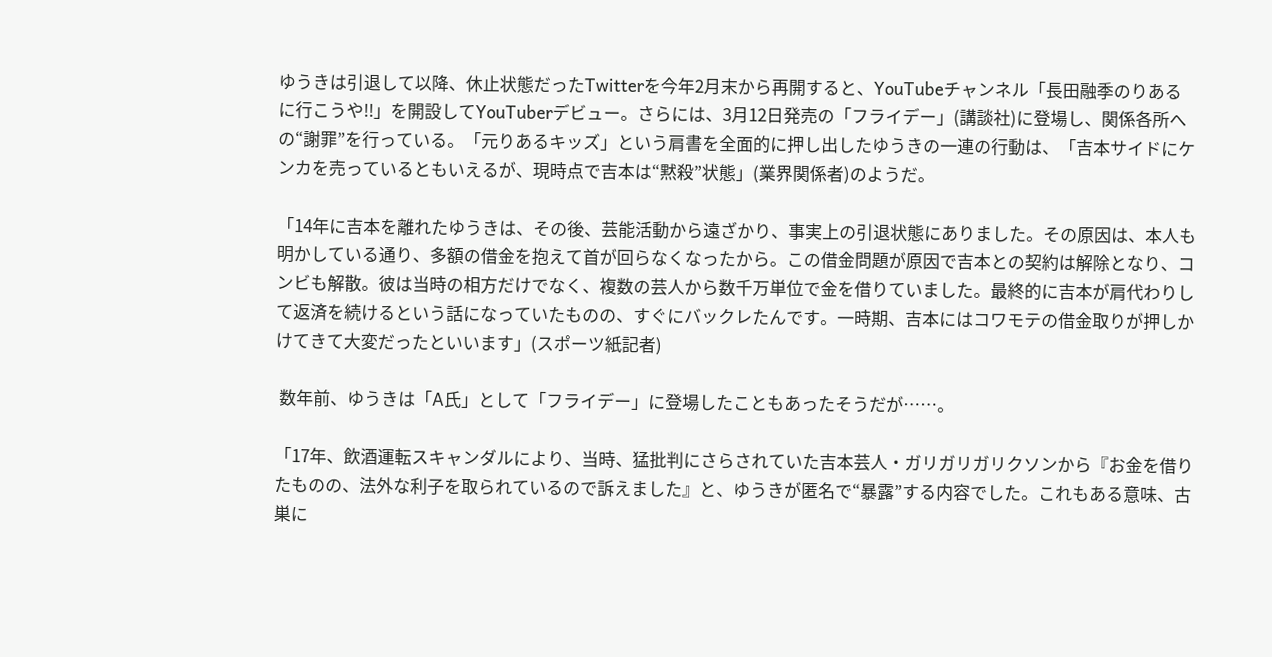ゆうきは引退して以降、休止状態だったTwitterを今年2月末から再開すると、YouTubeチャンネル「長田融季のりあるに行こうや!!」を開設してYouTuberデビュー。さらには、3月12日発売の「フライデー」(講談社)に登場し、関係各所への“謝罪”を行っている。「元りあるキッズ」という肩書を全面的に押し出したゆうきの一連の行動は、「吉本サイドにケンカを売っているともいえるが、現時点で吉本は“黙殺”状態」(業界関係者)のようだ。

「14年に吉本を離れたゆうきは、その後、芸能活動から遠ざかり、事実上の引退状態にありました。その原因は、本人も明かしている通り、多額の借金を抱えて首が回らなくなったから。この借金問題が原因で吉本との契約は解除となり、コンビも解散。彼は当時の相方だけでなく、複数の芸人から数千万単位で金を借りていました。最終的に吉本が肩代わりして返済を続けるという話になっていたものの、すぐにバックレたんです。一時期、吉本にはコワモテの借金取りが押しかけてきて大変だったといいます」(スポーツ紙記者)

 数年前、ゆうきは「A氏」として「フライデー」に登場したこともあったそうだが……。

「17年、飲酒運転スキャンダルにより、当時、猛批判にさらされていた吉本芸人・ガリガリガリクソンから『お金を借りたものの、法外な利子を取られているので訴えました』と、ゆうきが匿名で“暴露”する内容でした。これもある意味、古巣に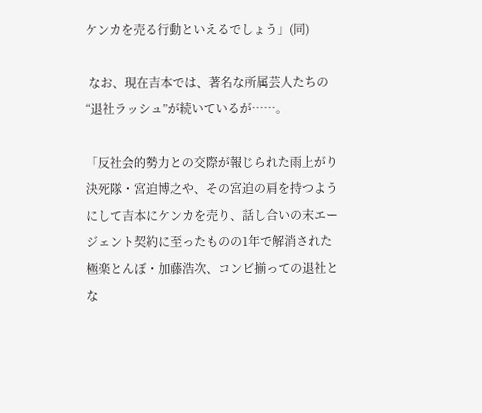ケンカを売る行動といえるでしょう」(同)

 なお、現在吉本では、著名な所属芸人たちの“退社ラッシュ”が続いているが……。

「反社会的勢力との交際が報じられた雨上がり決死隊・宮迫博之や、その宮迫の肩を持つようにして吉本にケンカを売り、話し合いの末エージェント契約に至ったものの1年で解消された極楽とんぼ・加藤浩次、コンビ揃っての退社とな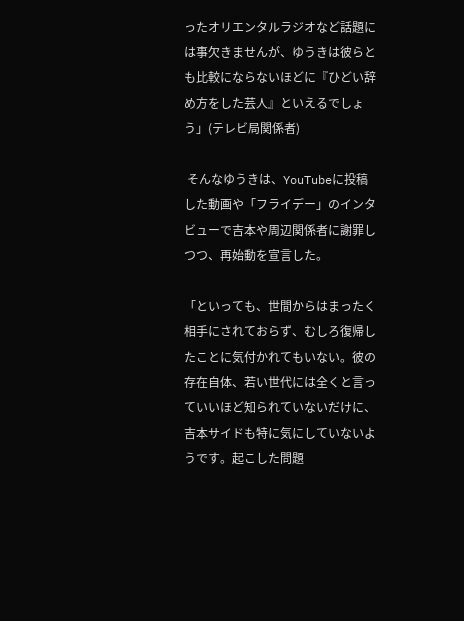ったオリエンタルラジオなど話題には事欠きませんが、ゆうきは彼らとも比較にならないほどに『ひどい辞め方をした芸人』といえるでしょう」(テレビ局関係者)

 そんなゆうきは、YouTubeに投稿した動画や「フライデー」のインタビューで吉本や周辺関係者に謝罪しつつ、再始動を宣言した。

「といっても、世間からはまったく相手にされておらず、むしろ復帰したことに気付かれてもいない。彼の存在自体、若い世代には全くと言っていいほど知られていないだけに、吉本サイドも特に気にしていないようです。起こした問題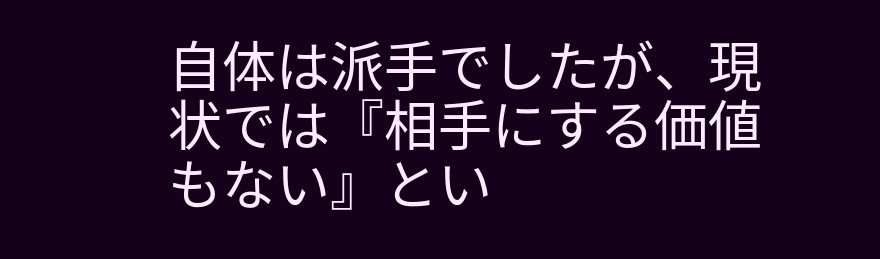自体は派手でしたが、現状では『相手にする価値もない』とい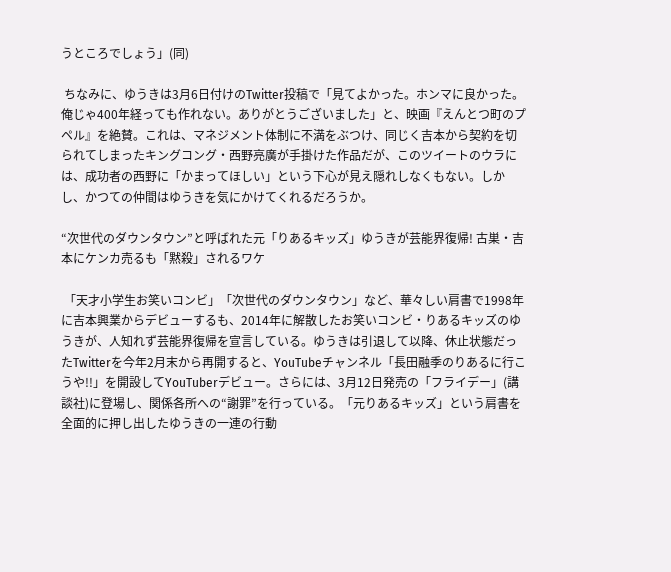うところでしょう」(同)

 ちなみに、ゆうきは3月6日付けのTwitter投稿で「見てよかった。ホンマに良かった。俺じゃ400年経っても作れない。ありがとうございました」と、映画『えんとつ町のプペル』を絶賛。これは、マネジメント体制に不満をぶつけ、同じく吉本から契約を切られてしまったキングコング・西野亮廣が手掛けた作品だが、このツイートのウラには、成功者の西野に「かまってほしい」という下心が見え隠れしなくもない。しかし、かつての仲間はゆうきを気にかけてくれるだろうか。

“次世代のダウンタウン”と呼ばれた元「りあるキッズ」ゆうきが芸能界復帰! 古巣・吉本にケンカ売るも「黙殺」されるワケ

 「天才小学生お笑いコンビ」「次世代のダウンタウン」など、華々しい肩書で1998年に吉本興業からデビューするも、2014年に解散したお笑いコンビ・りあるキッズのゆうきが、人知れず芸能界復帰を宣言している。ゆうきは引退して以降、休止状態だったTwitterを今年2月末から再開すると、YouTubeチャンネル「長田融季のりあるに行こうや!!」を開設してYouTuberデビュー。さらには、3月12日発売の「フライデー」(講談社)に登場し、関係各所への“謝罪”を行っている。「元りあるキッズ」という肩書を全面的に押し出したゆうきの一連の行動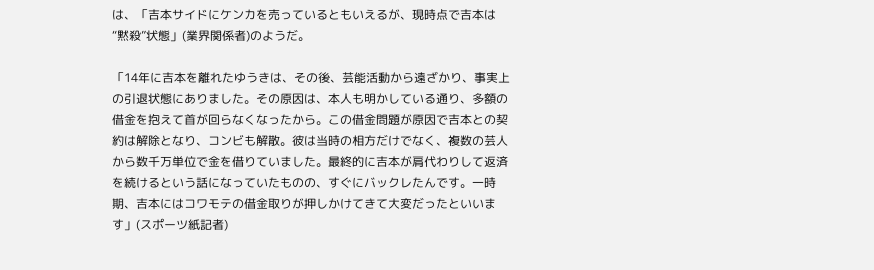は、「吉本サイドにケンカを売っているともいえるが、現時点で吉本は“黙殺”状態」(業界関係者)のようだ。

「14年に吉本を離れたゆうきは、その後、芸能活動から遠ざかり、事実上の引退状態にありました。その原因は、本人も明かしている通り、多額の借金を抱えて首が回らなくなったから。この借金問題が原因で吉本との契約は解除となり、コンビも解散。彼は当時の相方だけでなく、複数の芸人から数千万単位で金を借りていました。最終的に吉本が肩代わりして返済を続けるという話になっていたものの、すぐにバックレたんです。一時期、吉本にはコワモテの借金取りが押しかけてきて大変だったといいます」(スポーツ紙記者)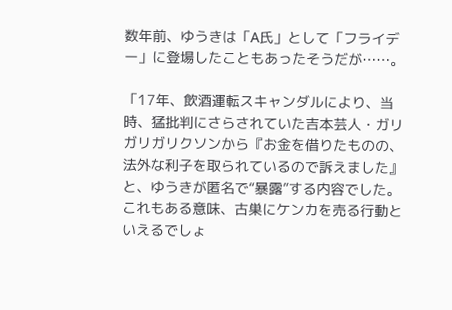数年前、ゆうきは「A氏」として「フライデー」に登場したこともあったそうだが……。

「17年、飲酒運転スキャンダルにより、当時、猛批判にさらされていた吉本芸人・ガリガリガリクソンから『お金を借りたものの、法外な利子を取られているので訴えました』と、ゆうきが匿名で“暴露”する内容でした。これもある意味、古巣にケンカを売る行動といえるでしょ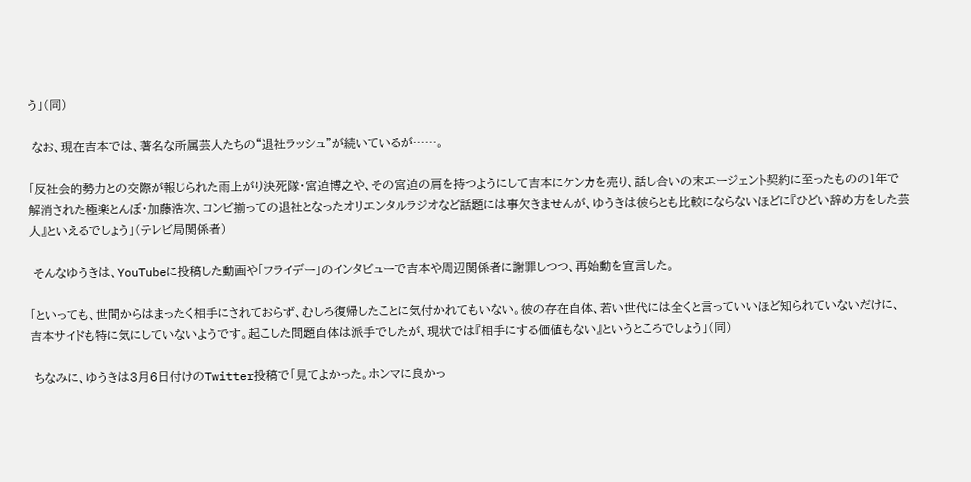う」(同)

 なお、現在吉本では、著名な所属芸人たちの“退社ラッシュ”が続いているが……。

「反社会的勢力との交際が報じられた雨上がり決死隊・宮迫博之や、その宮迫の肩を持つようにして吉本にケンカを売り、話し合いの末エージェント契約に至ったものの1年で解消された極楽とんぼ・加藤浩次、コンビ揃っての退社となったオリエンタルラジオなど話題には事欠きませんが、ゆうきは彼らとも比較にならないほどに『ひどい辞め方をした芸人』といえるでしょう」(テレビ局関係者)

 そんなゆうきは、YouTubeに投稿した動画や「フライデー」のインタビューで吉本や周辺関係者に謝罪しつつ、再始動を宣言した。

「といっても、世間からはまったく相手にされておらず、むしろ復帰したことに気付かれてもいない。彼の存在自体、若い世代には全くと言っていいほど知られていないだけに、吉本サイドも特に気にしていないようです。起こした問題自体は派手でしたが、現状では『相手にする価値もない』というところでしょう」(同)

 ちなみに、ゆうきは3月6日付けのTwitter投稿で「見てよかった。ホンマに良かっ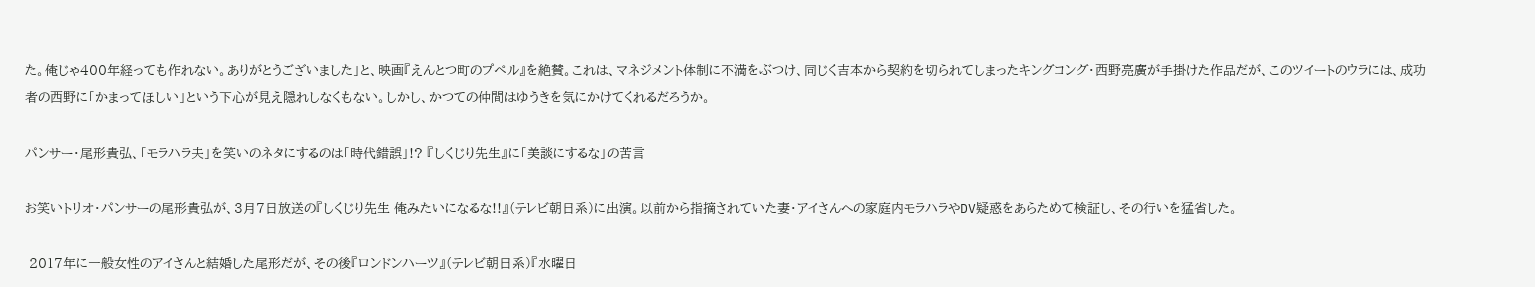た。俺じゃ400年経っても作れない。ありがとうございました」と、映画『えんとつ町のプペル』を絶賛。これは、マネジメント体制に不満をぶつけ、同じく吉本から契約を切られてしまったキングコング・西野亮廣が手掛けた作品だが、このツイートのウラには、成功者の西野に「かまってほしい」という下心が見え隠れしなくもない。しかし、かつての仲間はゆうきを気にかけてくれるだろうか。

パンサー・尾形貴弘、「モラハラ夫」を笑いのネタにするのは「時代錯誤」!? 『しくじり先生』に「美談にするな」の苦言

お笑いトリオ・パンサーの尾形貴弘が、3月7日放送の『しくじり先生 俺みたいになるな!!』(テレビ朝日系)に出演。以前から指摘されていた妻・アイさんへの家庭内モラハラやDV疑惑をあらためて検証し、その行いを猛省した。

 2017年に一般女性のアイさんと結婚した尾形だが、その後『ロンドンハーツ』(テレビ朝日系)『水曜日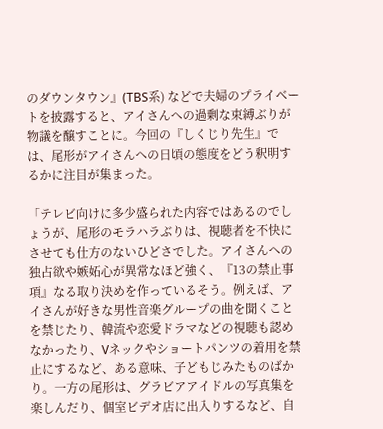のダウンタウン』(TBS系) などで夫婦のプライベートを披露すると、アイさんへの過剰な束縛ぶりが物議を醸すことに。今回の『しくじり先生』では、尾形がアイさんへの日頃の態度をどう釈明するかに注目が集まった。

「テレビ向けに多少盛られた内容ではあるのでしょうが、尾形のモラハラぶりは、視聴者を不快にさせても仕方のないひどさでした。アイさんへの独占欲や嫉妬心が異常なほど強く、『13の禁止事項』なる取り決めを作っているそう。例えば、アイさんが好きな男性音楽グループの曲を聞くことを禁じたり、韓流や恋愛ドラマなどの視聴も認めなかったり、Vネックやショートパンツの着用を禁止にするなど、ある意味、子どもじみたものばかり。一方の尾形は、グラビアアイドルの写真集を楽しんだり、個室ビデオ店に出入りするなど、自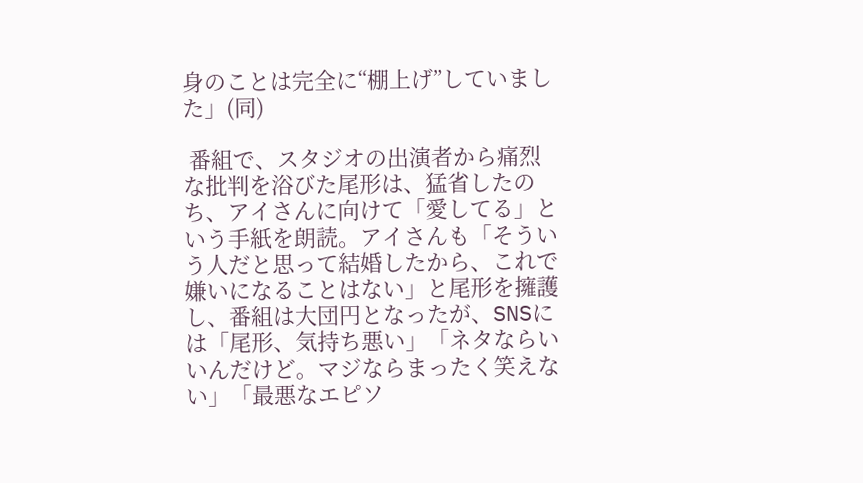身のことは完全に“棚上げ”していました」(同)

 番組で、スタジオの出演者から痛烈な批判を浴びた尾形は、猛省したのち、アイさんに向けて「愛してる」という手紙を朗読。アイさんも「そういう人だと思って結婚したから、これで嫌いになることはない」と尾形を擁護し、番組は大団円となったが、SNSには「尾形、気持ち悪い」「ネタならいいんだけど。マジならまったく笑えない」「最悪なエピソ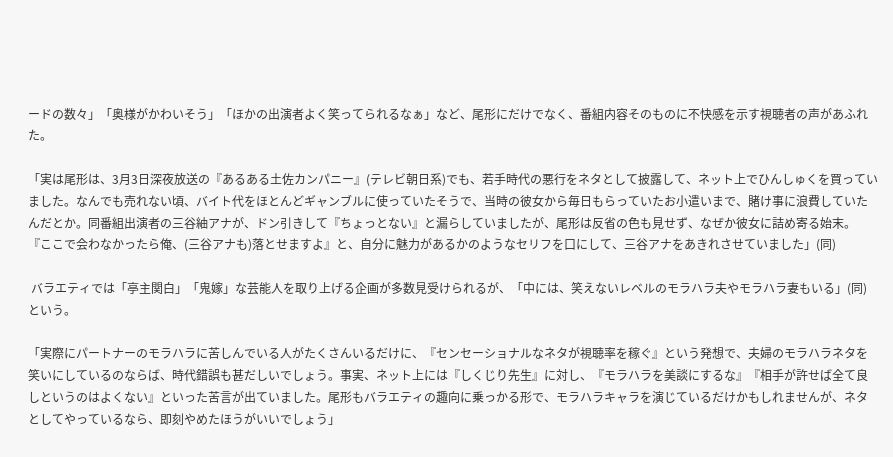ードの数々」「奥様がかわいそう」「ほかの出演者よく笑ってられるなぁ」など、尾形にだけでなく、番組内容そのものに不快感を示す視聴者の声があふれた。

「実は尾形は、3月3日深夜放送の『あるある土佐カンパニー』(テレビ朝日系)でも、若手時代の悪行をネタとして披露して、ネット上でひんしゅくを買っていました。なんでも売れない頃、バイト代をほとんどギャンブルに使っていたそうで、当時の彼女から毎日もらっていたお小遣いまで、賭け事に浪費していたんだとか。同番組出演者の三谷紬アナが、ドン引きして『ちょっとない』と漏らしていましたが、尾形は反省の色も見せず、なぜか彼女に詰め寄る始末。『ここで会わなかったら俺、(三谷アナも)落とせますよ』と、自分に魅力があるかのようなセリフを口にして、三谷アナをあきれさせていました」(同)

 バラエティでは「亭主関白」「鬼嫁」な芸能人を取り上げる企画が多数見受けられるが、「中には、笑えないレベルのモラハラ夫やモラハラ妻もいる」(同)という。

「実際にパートナーのモラハラに苦しんでいる人がたくさんいるだけに、『センセーショナルなネタが視聴率を稼ぐ』という発想で、夫婦のモラハラネタを笑いにしているのならば、時代錯誤も甚だしいでしょう。事実、ネット上には『しくじり先生』に対し、『モラハラを美談にするな』『相手が許せば全て良しというのはよくない』といった苦言が出ていました。尾形もバラエティの趣向に乗っかる形で、モラハラキャラを演じているだけかもしれませんが、ネタとしてやっているなら、即刻やめたほうがいいでしょう」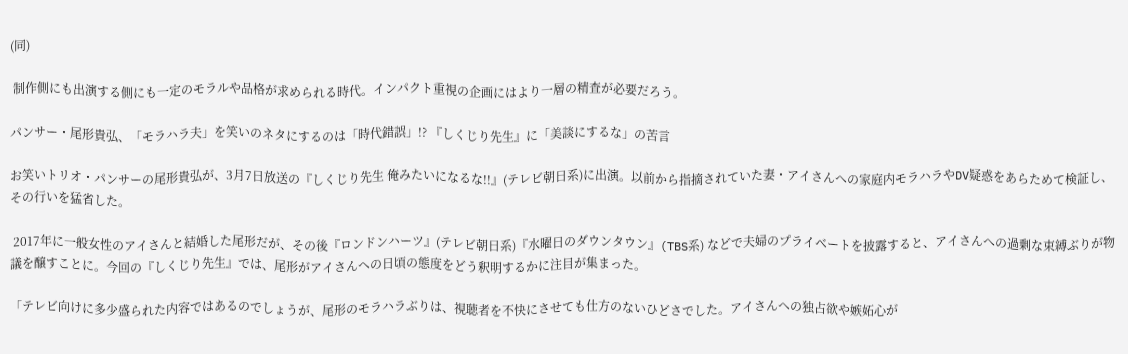(同)

 制作側にも出演する側にも一定のモラルや品格が求められる時代。インパクト重視の企画にはより一層の精査が必要だろう。

パンサー・尾形貴弘、「モラハラ夫」を笑いのネタにするのは「時代錯誤」!? 『しくじり先生』に「美談にするな」の苦言

お笑いトリオ・パンサーの尾形貴弘が、3月7日放送の『しくじり先生 俺みたいになるな!!』(テレビ朝日系)に出演。以前から指摘されていた妻・アイさんへの家庭内モラハラやDV疑惑をあらためて検証し、その行いを猛省した。

 2017年に一般女性のアイさんと結婚した尾形だが、その後『ロンドンハーツ』(テレビ朝日系)『水曜日のダウンタウン』(TBS系) などで夫婦のプライベートを披露すると、アイさんへの過剰な束縛ぶりが物議を醸すことに。今回の『しくじり先生』では、尾形がアイさんへの日頃の態度をどう釈明するかに注目が集まった。

「テレビ向けに多少盛られた内容ではあるのでしょうが、尾形のモラハラぶりは、視聴者を不快にさせても仕方のないひどさでした。アイさんへの独占欲や嫉妬心が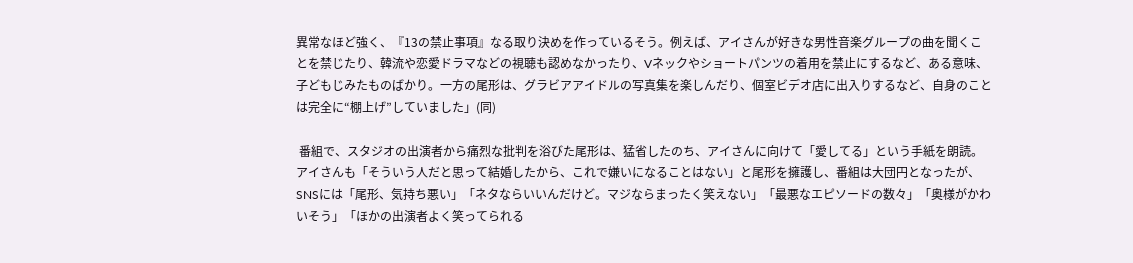異常なほど強く、『13の禁止事項』なる取り決めを作っているそう。例えば、アイさんが好きな男性音楽グループの曲を聞くことを禁じたり、韓流や恋愛ドラマなどの視聴も認めなかったり、Vネックやショートパンツの着用を禁止にするなど、ある意味、子どもじみたものばかり。一方の尾形は、グラビアアイドルの写真集を楽しんだり、個室ビデオ店に出入りするなど、自身のことは完全に“棚上げ”していました」(同)

 番組で、スタジオの出演者から痛烈な批判を浴びた尾形は、猛省したのち、アイさんに向けて「愛してる」という手紙を朗読。アイさんも「そういう人だと思って結婚したから、これで嫌いになることはない」と尾形を擁護し、番組は大団円となったが、SNSには「尾形、気持ち悪い」「ネタならいいんだけど。マジならまったく笑えない」「最悪なエピソードの数々」「奥様がかわいそう」「ほかの出演者よく笑ってられる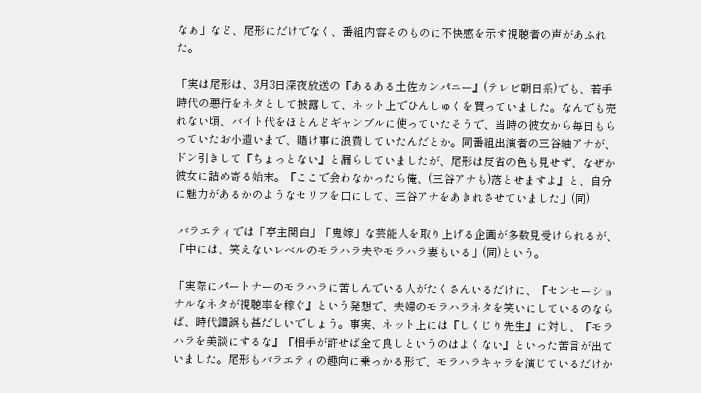なぁ」など、尾形にだけでなく、番組内容そのものに不快感を示す視聴者の声があふれた。

「実は尾形は、3月3日深夜放送の『あるある土佐カンパニー』(テレビ朝日系)でも、若手時代の悪行をネタとして披露して、ネット上でひんしゅくを買っていました。なんでも売れない頃、バイト代をほとんどギャンブルに使っていたそうで、当時の彼女から毎日もらっていたお小遣いまで、賭け事に浪費していたんだとか。同番組出演者の三谷紬アナが、ドン引きして『ちょっとない』と漏らしていましたが、尾形は反省の色も見せず、なぜか彼女に詰め寄る始末。『ここで会わなかったら俺、(三谷アナも)落とせますよ』と、自分に魅力があるかのようなセリフを口にして、三谷アナをあきれさせていました」(同)

 バラエティでは「亭主関白」「鬼嫁」な芸能人を取り上げる企画が多数見受けられるが、「中には、笑えないレベルのモラハラ夫やモラハラ妻もいる」(同)という。

「実際にパートナーのモラハラに苦しんでいる人がたくさんいるだけに、『センセーショナルなネタが視聴率を稼ぐ』という発想で、夫婦のモラハラネタを笑いにしているのならば、時代錯誤も甚だしいでしょう。事実、ネット上には『しくじり先生』に対し、『モラハラを美談にするな』『相手が許せば全て良しというのはよくない』といった苦言が出ていました。尾形もバラエティの趣向に乗っかる形で、モラハラキャラを演じているだけか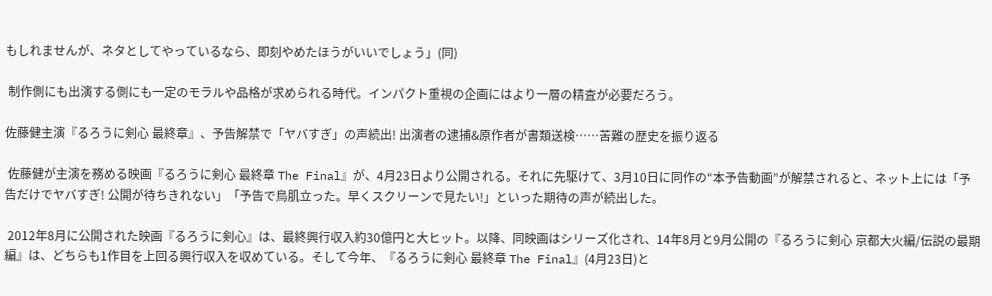もしれませんが、ネタとしてやっているなら、即刻やめたほうがいいでしょう」(同)

 制作側にも出演する側にも一定のモラルや品格が求められる時代。インパクト重視の企画にはより一層の精査が必要だろう。

佐藤健主演『るろうに剣心 最終章』、予告解禁で「ヤバすぎ」の声続出! 出演者の逮捕&原作者が書類送検……苦難の歴史を振り返る

 佐藤健が主演を務める映画『るろうに剣心 最終章 The Final』が、4月23日より公開される。それに先駆けて、3月10日に同作の“本予告動画”が解禁されると、ネット上には「予告だけでヤバすぎ! 公開が待ちきれない」「予告で鳥肌立った。早くスクリーンで見たい!」といった期待の声が続出した。

 2012年8月に公開された映画『るろうに剣心』は、最終興行収入約30億円と大ヒット。以降、同映画はシリーズ化され、14年8月と9月公開の『るろうに剣心 京都大火編/伝説の最期編』は、どちらも1作目を上回る興行収入を収めている。そして今年、『るろうに剣心 最終章 The Final』(4月23日)と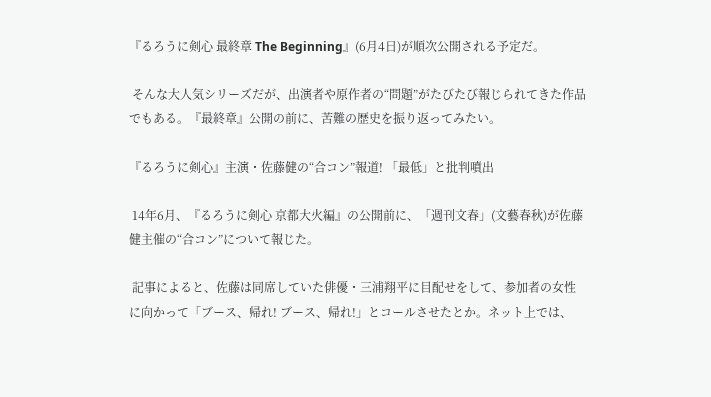『るろうに剣心 最終章 The Beginning』(6月4日)が順次公開される予定だ。

 そんな大人気シリーズだが、出演者や原作者の“問題”がたびたび報じられてきた作品でもある。『最終章』公開の前に、苦難の歴史を振り返ってみたい。

『るろうに剣心』主演・佐藤健の“合コン”報道! 「最低」と批判噴出

 14年6月、『るろうに剣心 京都大火編』の公開前に、「週刊文春」(文藝春秋)が佐藤健主催の“合コン”について報じた。

 記事によると、佐藤は同席していた俳優・三浦翔平に目配せをして、参加者の女性に向かって「ブース、帰れ! ブース、帰れ!」とコールさせたとか。ネット上では、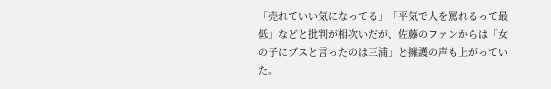「売れていい気になってる」「平気で人を罵れるって最低」などと批判が相次いだが、佐藤のファンからは「女の子にブスと言ったのは三浦」と擁護の声も上がっていた。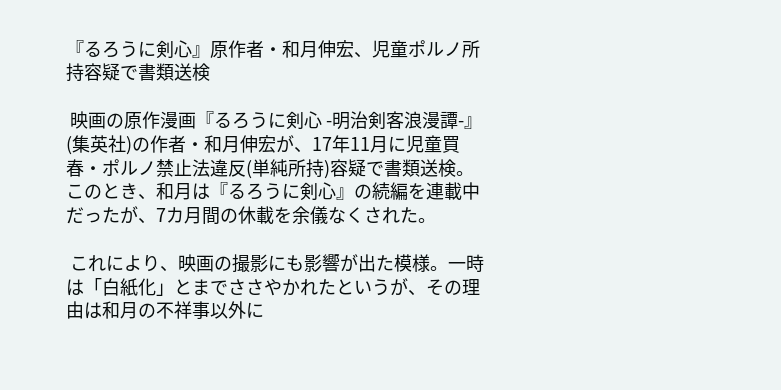『るろうに剣心』原作者・和月伸宏、児童ポルノ所持容疑で書類送検

 映画の原作漫画『るろうに剣心 -明治剣客浪漫譚-』(集英社)の作者・和月伸宏が、17年11月に児童買春・ポルノ禁止法違反(単純所持)容疑で書類送検。このとき、和月は『るろうに剣心』の続編を連載中だったが、7カ月間の休載を余儀なくされた。

 これにより、映画の撮影にも影響が出た模様。一時は「白紙化」とまでささやかれたというが、その理由は和月の不祥事以外に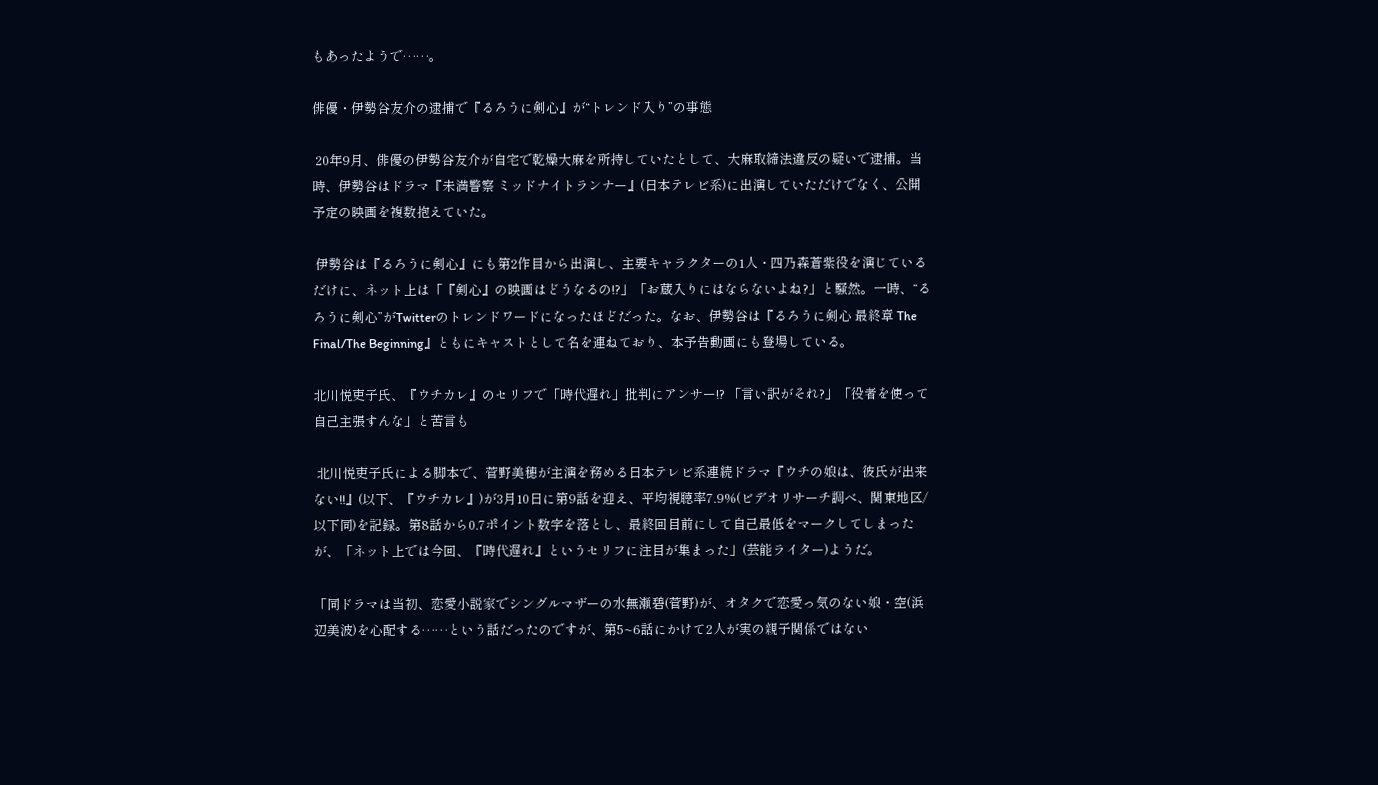もあったようで……。

俳優・伊勢谷友介の逮捕で『るろうに剣心』が“トレンド入り”の事態

 20年9月、俳優の伊勢谷友介が自宅で乾燥大麻を所持していたとして、大麻取締法違反の疑いで逮捕。当時、伊勢谷はドラマ『未満警察 ミッドナイトランナー』(日本テレビ系)に出演していただけでなく、公開予定の映画を複数抱えていた。

 伊勢谷は『るろうに剣心』にも第2作目から出演し、主要キャラクターの1人・四乃森蒼紫役を演じているだけに、ネット上は「『剣心』の映画はどうなるの!?」「お蔵入りにはならないよね?」と騒然。一時、“るろうに剣心”がTwitterのトレンドワードになったほどだった。なお、伊勢谷は『るろうに剣心 最終章 The Final/The Beginning』ともにキャストとして名を連ねており、本予告動画にも登場している。

北川悦吏子氏、『ウチカレ』のセリフで「時代遅れ」批判にアンサー!? 「言い訳がそれ?」「役者を使って自己主張すんな」と苦言も

 北川悦吏子氏による脚本で、菅野美穂が主演を務める日本テレビ系連続ドラマ『ウチの娘は、彼氏が出来ない!!』(以下、『ウチカレ』)が3月10日に第9話を迎え、平均視聴率7.9%(ビデオリサーチ調べ、関東地区/以下同)を記録。第8話から0.7ポイント数字を落とし、最終回目前にして自己最低をマークしてしまったが、「ネット上では今回、『時代遅れ』というセリフに注目が集まった」(芸能ライター)ようだ。

「同ドラマは当初、恋愛小説家でシングルマザーの水無瀬碧(菅野)が、オタクで恋愛っ気のない娘・空(浜辺美波)を心配する……という話だったのですが、第5~6話にかけて2人が実の親子関係ではない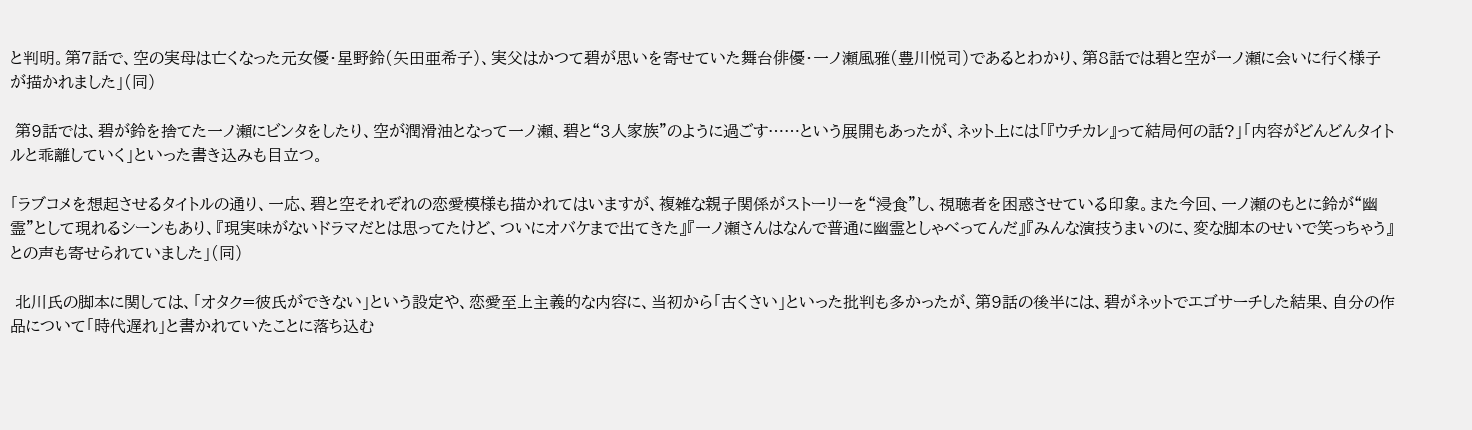と判明。第7話で、空の実母は亡くなった元女優・星野鈴(矢田亜希子)、実父はかつて碧が思いを寄せていた舞台俳優・一ノ瀬風雅(豊川悦司)であるとわかり、第8話では碧と空が一ノ瀬に会いに行く様子が描かれました」(同)

 第9話では、碧が鈴を捨てた一ノ瀬にビンタをしたり、空が潤滑油となって一ノ瀬、碧と“3人家族”のように過ごす……という展開もあったが、ネット上には「『ウチカレ』って結局何の話?」「内容がどんどんタイトルと乖離していく」といった書き込みも目立つ。

「ラブコメを想起させるタイトルの通り、一応、碧と空それぞれの恋愛模様も描かれてはいますが、複雑な親子関係がストーリーを“浸食”し、視聴者を困惑させている印象。また今回、一ノ瀬のもとに鈴が“幽霊”として現れるシーンもあり、『現実味がないドラマだとは思ってたけど、ついにオバケまで出てきた』『一ノ瀬さんはなんで普通に幽霊としゃべってんだ』『みんな演技うまいのに、変な脚本のせいで笑っちゃう』との声も寄せられていました」(同)

 北川氏の脚本に関しては、「オタク=彼氏ができない」という設定や、恋愛至上主義的な内容に、当初から「古くさい」といった批判も多かったが、第9話の後半には、碧がネットでエゴサーチした結果、自分の作品について「時代遅れ」と書かれていたことに落ち込む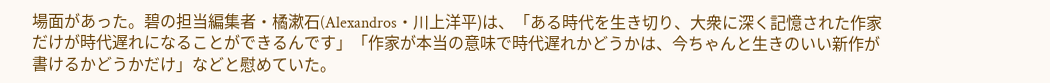場面があった。碧の担当編集者・橘漱石(Alexandros・川上洋平)は、「ある時代を生き切り、大衆に深く記憶された作家だけが時代遅れになることができるんです」「作家が本当の意味で時代遅れかどうかは、今ちゃんと生きのいい新作が書けるかどうかだけ」などと慰めていた。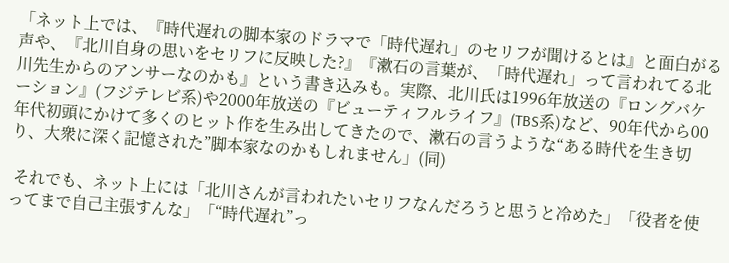「ネット上では、『時代遅れの脚本家のドラマで「時代遅れ」のセリフが聞けるとは』と面白がる声や、『北川自身の思いをセリフに反映した?』『漱石の言葉が、「時代遅れ」って言われてる北川先生からのアンサーなのかも』という書き込みも。実際、北川氏は1996年放送の『ロングバケーション』(フジテレビ系)や2000年放送の『ビューティフルライフ』(TBS系)など、90年代から00年代初頭にかけて多くのヒット作を生み出してきたので、漱石の言うような“ある時代を生き切り、大衆に深く記憶された”脚本家なのかもしれません」(同)

 それでも、ネット上には「北川さんが言われたいセリフなんだろうと思うと冷めた」「役者を使ってまで自己主張すんな」「“時代遅れ”っ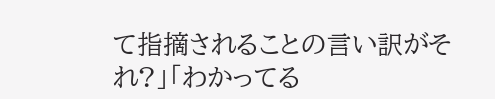て指摘されることの言い訳がそれ?」「わかってる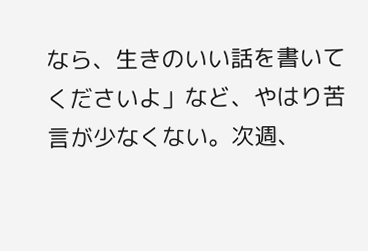なら、生きのいい話を書いてくださいよ」など、やはり苦言が少なくない。次週、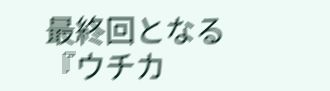最終回となる『ウチカ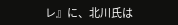レ』に、北川氏は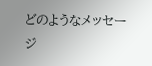どのようなメッセージ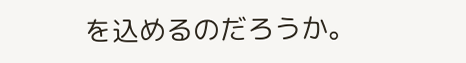を込めるのだろうか。